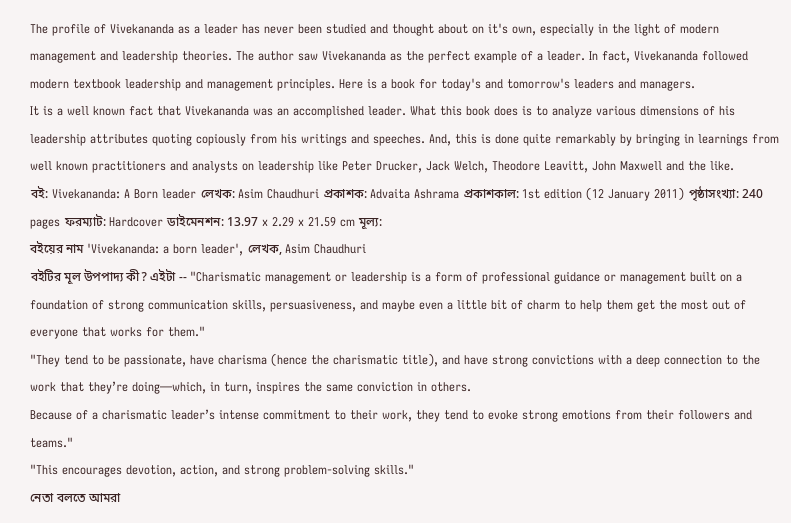The profile of Vivekananda as a leader has never been studied and thought about on it's own, especially in the light of modern management and leadership theories. The author saw Vivekananda as the perfect example of a leader. In fact, Vivekananda followed modern textbook leadership and management principles. Here is a book for today's and tomorrow's leaders and managers.
It is a well known fact that Vivekananda was an accomplished leader. What this book does is to analyze various dimensions of his leadership attributes quoting copiously from his writings and speeches. And, this is done quite remarkably by bringing in learnings from well known practitioners and analysts on leadership like Peter Drucker, Jack Welch, Theodore Leavitt, John Maxwell and the like.
বই: Vivekananda: A Born leader লেখক: Asim Chaudhuri প্রকাশক: Advaita Ashrama প্রকাশকাল: 1st edition (12 January 2011) পৃষ্ঠাসংখ্যা: 240 pages ফরম্যাট: Hardcover ডাইমেনশন: 13.97 x 2.29 x 21.59 cm মূল্য:
বইয়ের নাম 'Vivekananda: a born leader', লেখক, Asim Chaudhuri
বইটির মূল উপপাদ্য কী? এইটা -- "Charismatic management or leadership is a form of professional guidance or management built on a foundation of strong communication skills, persuasiveness, and maybe even a little bit of charm to help them get the most out of everyone that works for them."
"They tend to be passionate, have charisma (hence the charismatic title), and have strong convictions with a deep connection to the work that they’re doing—which, in turn, inspires the same conviction in others.
Because of a charismatic leader’s intense commitment to their work, they tend to evoke strong emotions from their followers and teams."
"This encourages devotion, action, and strong problem-solving skills."
নেতা বলতে আমরা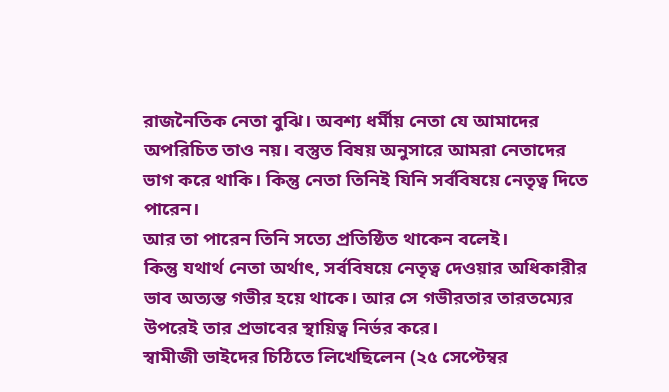রাজনৈতিক নেতা বুঝি। অবশ্য ধর্মীয় নেতা যে আমাদের অপরিচিত তাও নয়। বস্তুত বিষয় অনুসারে আমরা নেতাদের ভাগ করে থাকি। কিন্তু নেতা তিনিই যিনি সর্ববিষয়ে নেতৃত্ব দিতে পারেন।
আর তা পারেন তিনি সত্যে প্রতিষ্ঠিত থাকেন বলেই।
কিন্তু যথার্থ নেতা অর্থাৎ, সর্ববিষয়ে নেতৃত্ব দেওয়ার অধিকারীর ভাব অত্যন্ত গভীর হয়ে থাকে। আর সে গভীরতার তারতম্যের উপরেই তার প্রভাবের স্থায়িত্ব নির্ভর করে।
স্বামীজী ভাইদের চিঠিতে লিখেছিলেন (২৫ সেপ্টেম্বর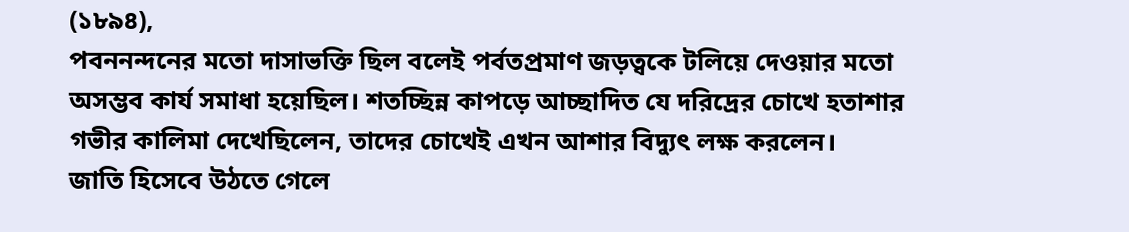(১৮৯৪),
পবননন্দনের মতো দাসাভক্তি ছিল বলেই পর্বতপ্রমাণ জড়ত্বকে টলিয়ে দেওয়ার মতো অসম্ভব কার্য সমাধা হয়েছিল। শতচ্ছিন্ন কাপড়ে আচ্ছাদিত যে দরিদ্রের চোখে হতাশার গভীর কালিমা দেখেছিলেন, তাদের চোখেই এখন আশার বিদ্যুৎ লক্ষ করলেন।
জাতি হিসেবে উঠতে গেলে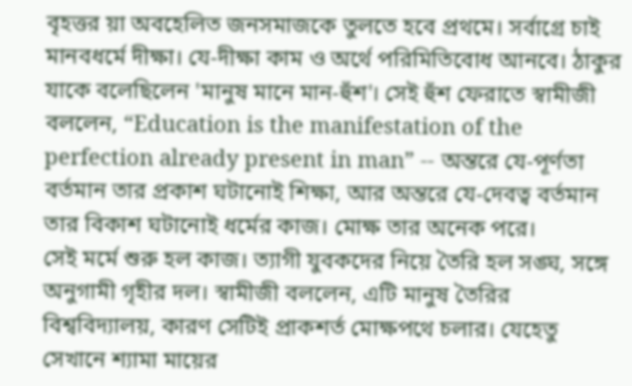বৃহত্তর য়া অবহেলিত জনসমাজকে তুলতে হবে প্রথমে। সর্বাগ্রে চাই মানবধর্মে দীক্ষা। যে-দীক্ষা কাম ও অর্থে পরিমিতিবোধ আনবে। ঠাকুর যাকে বলেছিলেন 'মানুষ মানে মান-হুঁশ'। সেই হুঁশ ফেরাতে স্বামীজী বললেন, “Education is the manifestation of the perfection already present in man” -- অন্তরে যে-পূর্ণতা বর্তমান তার প্রকাশ ঘটানোই শিক্ষা, আর অন্তরে যে-দেবত্ব বর্তমান তার বিকাশ ঘটানোই ধর্মের কাজ। মোক্ষ তার অনেক পরে।
সেই মর্মে শুরু হল কাজ। ত্যাগী যুবকদের নিয়ে তৈরি হল সঙ্ঘ, সঙ্গে অনুগামী গৃহীর দল। স্বামীজী বললেন, এটি মানুষ তৈরির বিশ্ববিদ্যালয়, কারণ সেটিই প্রাকশর্ত মোক্ষপথে চলার। যেহেতু সেখানে শ্যামা মায়ের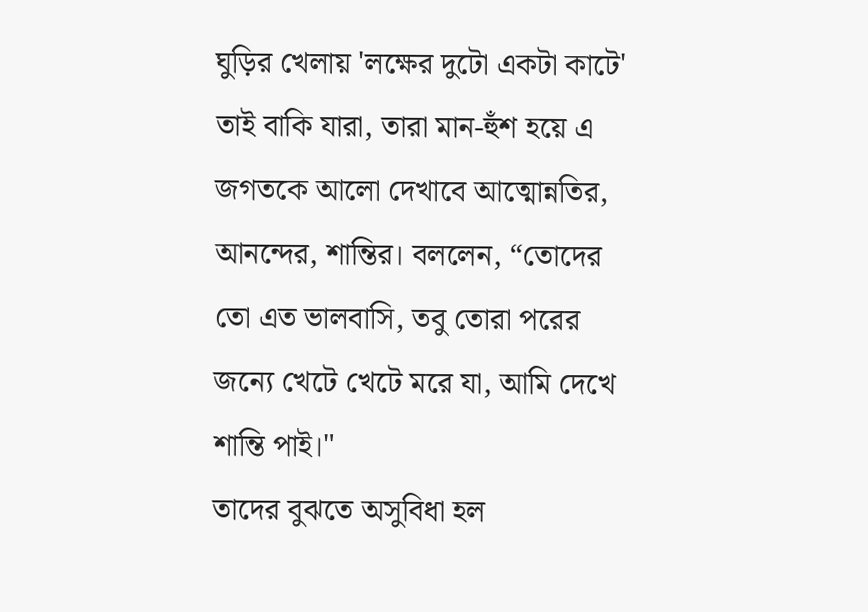ঘুড়ির খেলায় 'লক্ষের দুটো একটা কাটে' তাই বাকি যারা, তারা মান-হুঁশ হয়ে এ জগতকে আলো দেখাবে আত্মোন্নতির, আনন্দের, শান্তির। বললেন, “তোদের তো এত ভালবাসি, তবু তোরা পরের জন্যে খেটে খেটে মরে যা, আমি দেখে শান্তি পাই।"
তাদের বুঝতে অসুবিধা হল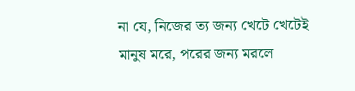না যে, নিজের ত্য জন্য খেটে খেটেই মানুষ মরে, পরের জন্য মরলে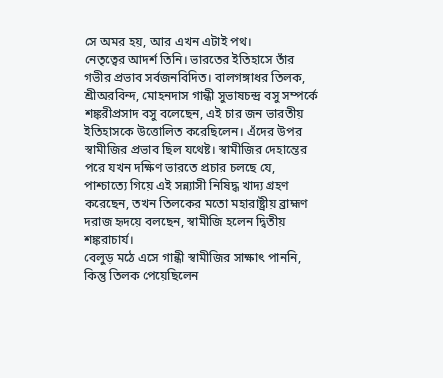সে অমর হয়, আর এখন এটাই পথ।
নেতৃত্বের আদর্শ তিনি। ভারতের ইতিহাসে তাঁর গভীর প্রভাব সর্বজনবিদিত। বালগঙ্গাধর তিলক, শ্রীঅরবিন্দ, মোহনদাস গান্ধী সুভাষচন্দ্র বসু সম্পর্কে শঙ্করীপ্রসাদ বসু বলেছেন, এই চার জন ভারতীয় ইতিহাসকে উত্তোলিত করেছিলেন। এঁদের উপর স্বামীজির প্রভাব ছিল যথেষ্ট। স্বামীজির দেহান্তের পরে যখন দক্ষিণ ভারতে প্রচার চলছে যে, পাশ্চাত্যে গিয়ে এই সন্ন্যাসী নিষিদ্ধ খাদ্য গ্রহণ করেছেন, তখন তিলকের মতো মহারাষ্ট্রীয় ব্রাহ্মণ দরাজ হৃদয়ে বলছেন, স্বামীজি হলেন দ্বিতীয় শঙ্করাচার্য।
বেলুড় মঠে এসে গান্ধী স্বামীজির সাক্ষাৎ পাননি, কিন্তু তিলক পেয়েছিলেন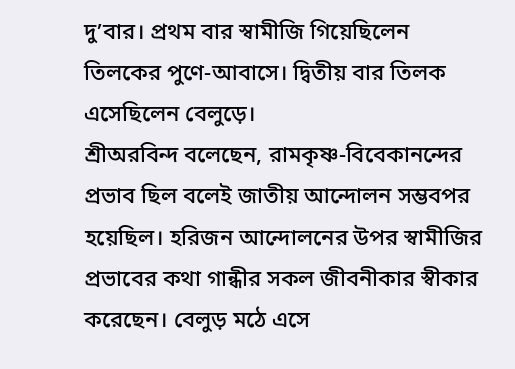দু’বার। প্রথম বার স্বামীজি গিয়েছিলেন তিলকের পুণে-আবাসে। দ্বিতীয় বার তিলক এসেছিলেন বেলুড়ে।
শ্রীঅরবিন্দ বলেছেন, রামকৃষ্ণ-বিবেকানন্দের প্রভাব ছিল বলেই জাতীয় আন্দোলন সম্ভবপর হয়েছিল। হরিজন আন্দোলনের উপর স্বামীজির প্রভাবের কথা গান্ধীর সকল জীবনীকার স্বীকার করেছেন। বেলুড় মঠে এসে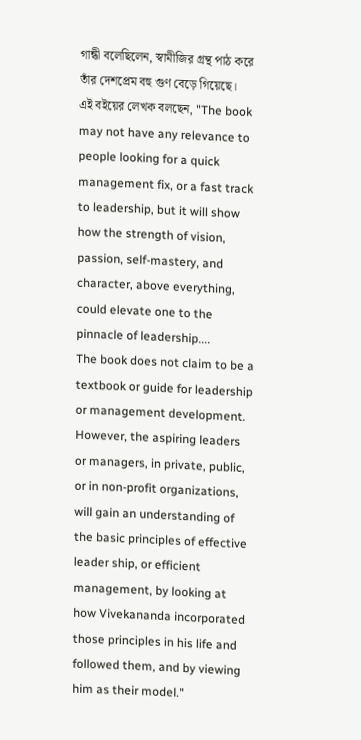গান্ধী বলেছিলেন, স্বামীজির গ্ৰন্থ পাঠ করে তাঁর দেশপ্রেম বহু গুণ বেড়ে গিয়েছে।
এই বইয়ের লেখক বলছেন, "The book may not have any relevance to people looking for a quick management fix, or a fast track to leadership, but it will show how the strength of vision, passion, self-mastery, and character, above everything, could elevate one to the pinnacle of leadership....
The book does not claim to be a textbook or guide for leadership or management development.
However, the aspiring leaders or managers, in private, public, or in non-profit organizations, will gain an understanding of the basic principles of effective leader ship, or efficient management, by looking at how Vivekananda incorporated those principles in his life and followed them, and by viewing him as their model."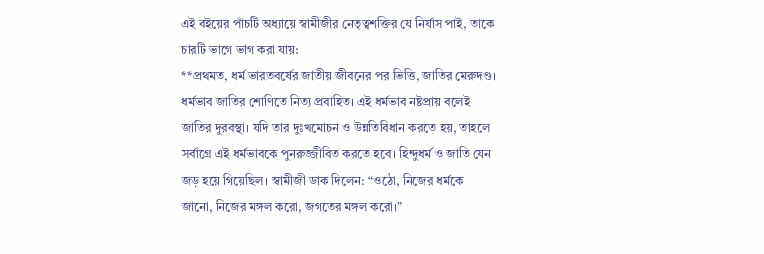এই বইয়ের পাঁচটি অধ্যায়ে স্বামীজীর নেতৃত্বশক্তির যে নির্যাস পাই, তাকে চারটি ভাগে ভাগ করা যায়:
**প্রথমত, ধর্ম ভারতবর্ষের জাতীয় জীবনের পর ভিত্তি, জাতির মেরুদণ্ড। ধর্মভাব জাতির শোণিতে নিত্য প্রবাহিত। এই ধর্মভাব নষ্টপ্রায় বলেই জাতির দুরবস্থা। যদি তার দুঃখমোচন ও উন্নতিবিধান করতে হয়, তাহলে সর্বাগ্রে এই ধর্মভাবকে পুনরুজ্জীবিত করতে হবে। হিন্দুধর্ম ও জাতি যেন জড় হয়ে গিয়েছিল। স্বামীজী ডাক দিলেন: “ওঠো, নিজের ধর্মকে জানো, নিজের মঙ্গল করো, জগতের মঙ্গল করো।”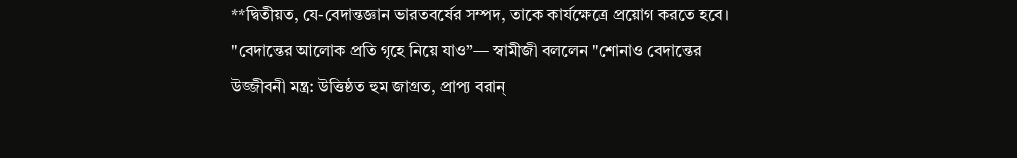**দ্বিতীয়ত, যে-বেদান্তজ্ঞান ভারতবর্ষের সম্পদ, তাকে কার্যক্ষেত্রে প্রয়োগ করতে হবে। "বেদান্তের আলোক প্রতি গৃহে নিয়ে যাও”— স্বামীজী বললেন "শোনাও বেদান্তের উজ্জীবনী মন্ত্র: উত্তিষ্ঠত হুম জাগ্রত, প্রাপ্য বরান্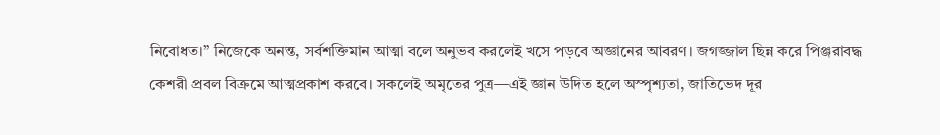নিবোধত।” নিজেকে অনন্ত, সর্বশক্তিমান আত্মা বলে অনুভব করলেই খসে পড়বে অজ্ঞানের আবরণ। জগজ্জাল ছিন্ন করে পিঞ্জরাবদ্ধ কেশরী প্রবল বিক্রমে আত্মপ্রকাশ করবে। সকলেই অমৃতের পুত্র—এই জ্ঞান উদিত হলে অস্পৃশ্যতা, জাতিভেদ দূর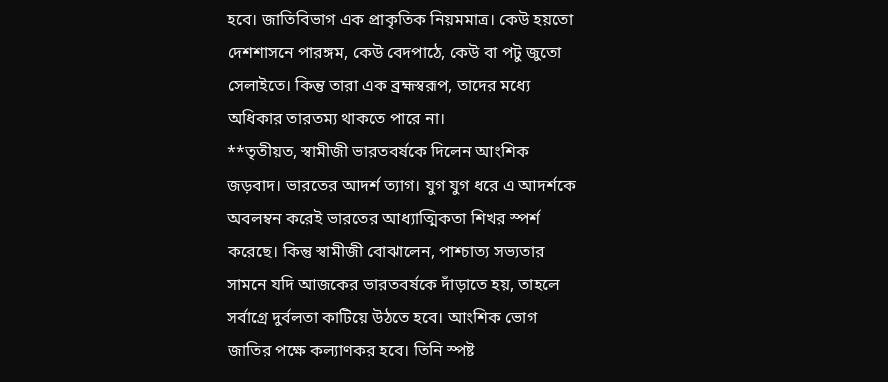হবে। জাতিবিভাগ এক প্রাকৃতিক নিয়মমাত্র। কেউ হয়তো দেশশাসনে পারঙ্গম, কেউ বেদপাঠে, কেউ বা পটু জুতো সেলাইতে। কিন্তু তারা এক ব্রহ্মস্বরূপ, তাদের মধ্যে অধিকার তারতম্য থাকতে পারে না।
**তৃতীয়ত, স্বামীজী ভারতবর্ষকে দিলেন আংশিক জড়বাদ। ভারতের আদর্শ ত্যাগ। যুগ যুগ ধরে এ আদর্শকে অবলম্বন করেই ভারতের আধ্যাত্মিকতা শিখর স্পর্শ করেছে। কিন্তু স্বামীজী বোঝালেন, পাশ্চাত্য সভ্যতার সামনে যদি আজকের ভারতবর্ষকে দাঁড়াতে হয়, তাহলে সর্বাগ্রে দুর্বলতা কাটিয়ে উঠতে হবে। আংশিক ভোগ জাতির পক্ষে কল্যাণকর হবে। তিনি স্পষ্ট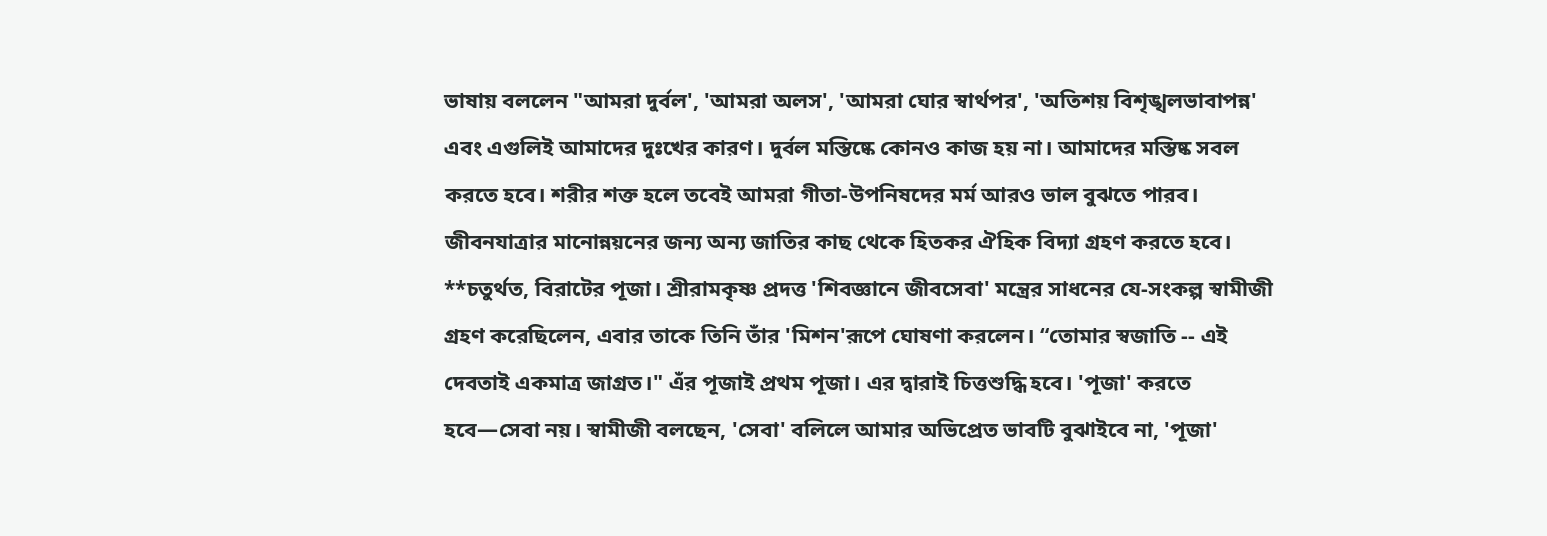ভাষায় বললেন "আমরা দুর্বল', 'আমরা অলস', 'আমরা ঘোর স্বার্থপর', 'অতিশয় বিশৃঙ্খলভাবাপন্ন' এবং এগুলিই আমাদের দুঃখের কারণ। দুর্বল মস্তিষ্কে কোনও কাজ হয় না। আমাদের মস্তিষ্ক সবল করতে হবে। শরীর শক্ত হলে তবেই আমরা গীতা-উপনিষদের মর্ম আরও ভাল বুঝতে পারব। জীবনযাত্রার মানোন্নয়নের জন্য অন্য জাতির কাছ থেকে হিতকর ঐহিক বিদ্যা গ্রহণ করতে হবে।
**চতুর্থত, বিরাটের পূজা। শ্রীরামকৃষ্ণ প্রদত্ত 'শিবজ্ঞানে জীবসেবা' মন্ত্রের সাধনের যে-সংকল্প স্বামীজী গ্রহণ করেছিলেন, এবার তাকে তিনি তাঁর 'মিশন'রূপে ঘোষণা করলেন। “তোমার স্বজাতি -- এই দেবতাই একমাত্র জাগ্রত।" এঁর পূজাই প্রথম পূজা। এর দ্বারাই চিত্তশুদ্ধি হবে। 'পূজা' করতে হবে—সেবা নয়। স্বামীজী বলছেন, 'সেবা' বলিলে আমার অভিপ্রেত ভাবটি বুঝাইবে না, 'পূজা'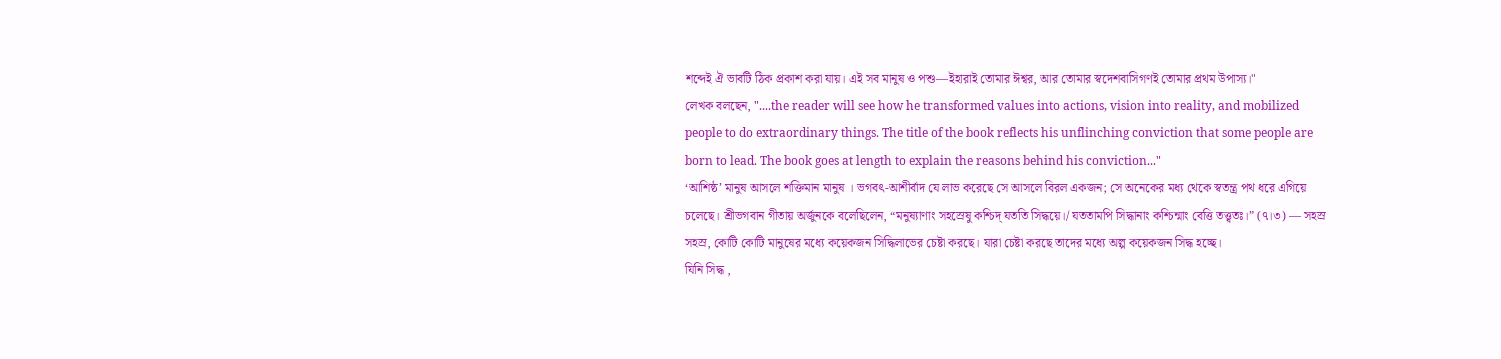শব্দেই ঐ ভাবটি ঠিক প্রকাশ করা যায়। এই সব মানুষ ও পশু—ইহারাই তোমার ঈশ্বর, আর তোমার স্বদেশবাসিগণই তোমার প্রথম উপাস্য।"
লেখক বলছেন, "....the reader will see how he transformed values into actions, vision into reality, and mobilized people to do extraordinary things. The title of the book reflects his unflinching conviction that some people are born to lead. The book goes at length to explain the reasons behind his conviction..."
‘আশিষ্ঠ’ মানুষ আসলে শক্তিমান মানুষ । ভগবৎ-আশীর্বাদ যে লাভ করেছে সে আসলে বিরল একজন; সে অনেকের মধ্য থেকে স্বতন্ত্র পথ ধরে এগিয়ে চলেছে। শ্রীভগবান গীতায় অর্জুনকে বলেছিলেন, “মনুষ্যাণাং সহস্রেষু কশ্চিদ্ যততি সিদ্ধয়ে।/ যততামপি সিদ্ধানাং কশ্চিন্মাং বেত্তি তত্ত্বতঃ।” (৭।৩) — সহস্র সহস্র, কোটি কোটি মানুষের মধ্যে কয়েকজন সিদ্ধিলাভের চেষ্টা করছে। যারা চেষ্টা করছে তাদের মধ্যে অল্প কয়েকজন সিদ্ধ হচ্ছে।
যিনি সিদ্ধ ,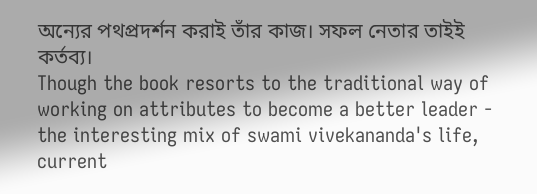অন্যের পথপ্রদর্শন করাই তাঁর কাজ। সফল নেতার তাইই কর্তব্য।
Though the book resorts to the traditional way of working on attributes to become a better leader - the interesting mix of swami vivekananda's life, current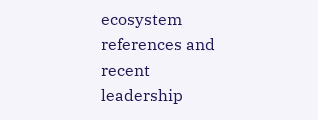ecosystem references and recent leadership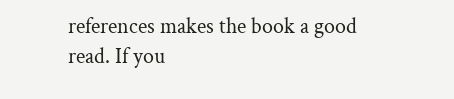references makes the book a good read. If you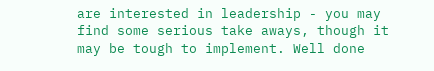are interested in leadership - you may find some serious take aways, though it may be tough to implement. Well done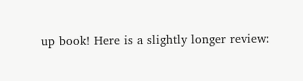up book! Here is a slightly longer review: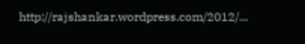http://rajshankar.wordpress.com/2012/...